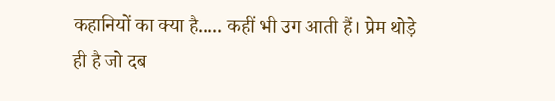कहानियों का क्या है..... कहीं भी उग आती हैं। प्रेम थोड़े ही है जो दब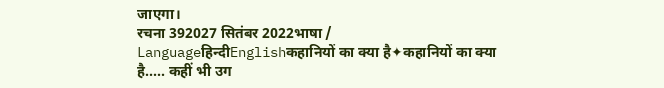जाएगा।
रचना 392027 सितंबर 2022भाषा / Languageहिन्दीEnglishकहानियों का क्या है✦कहानियों का क्या है..... कहीं भी उग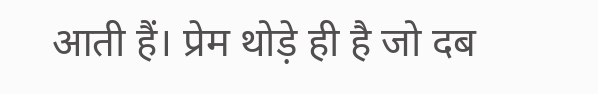आती हैं। प्रेम थोड़े ही है जो दब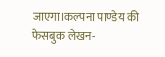जाएगा।कल्पना पाण्डेय की फेसबुक लेखन-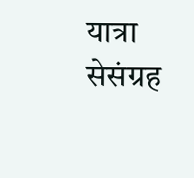यात्रा सेसंग्रह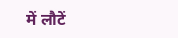में लौटें